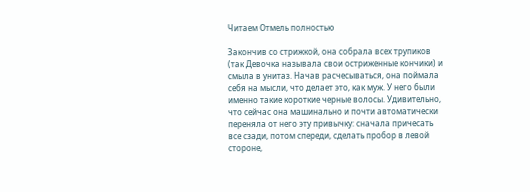Читаем Отмель полностью

Закончив со стрижкой, она собрала всех трупиков (так Девочка называла свои остриженные кончики) и смыла в унитаз. Начав расчесываться, она поймала себя на мысли, что делает это, как муж. У него были именно такие короткие черные волосы. Удивительно, что сейчас она машинально и почти автоматически переняла от него эту привычку: сначала причесать все сзади, потом спереди, сделать пробор в левой стороне,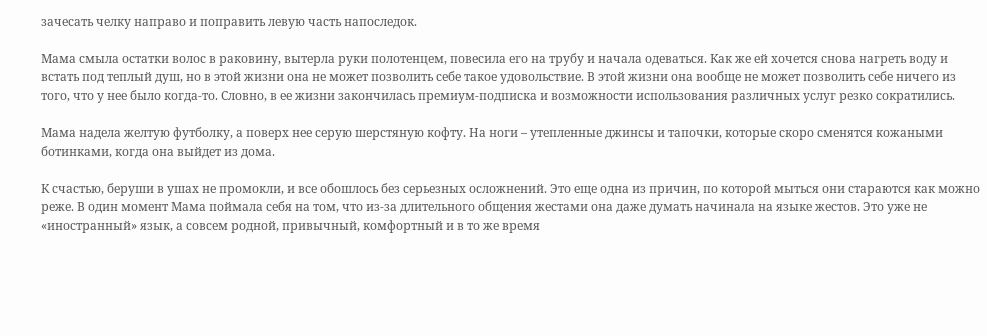зачесать челку направо и поправить левую часть напоследок.

Мама смыла остатки волос в раковину, вытерла руки полотенцем, повесила его на трубу и начала одеваться. Как же ей хочется снова нагреть воду и встать под теплый душ, но в этой жизни она не может позволить себе такое удовольствие. В этой жизни она вообще не может позволить себе ничего из того, что у нее было когда-то. Словно, в ее жизни закончилась премиум-подписка и возможности использования различных услуг резко сократились.

Мама надела желтую футболку, а поверх нее серую шерстяную кофту. На ноги – утепленные джинсы и тапочки, которые скоро сменятся кожаными ботинками, когда она выйдет из дома.

К счастью, беруши в ушах не промокли, и все обошлось без серьезных осложнений. Это еще одна из причин, по которой мыться они стараются как можно реже. В один момент Мама поймала себя на том, что из-за длительного общения жестами она даже думать начинала на языке жестов. Это уже не «иностранный» язык, а совсем родной, привычный, комфортный и в то же время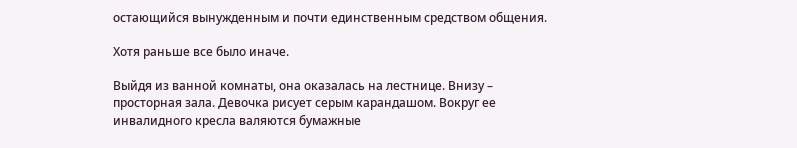остающийся вынужденным и почти единственным средством общения.

Хотя раньше все было иначе.

Выйдя из ванной комнаты, она оказалась на лестнице. Внизу – просторная зала. Девочка рисует серым карандашом. Вокруг ее инвалидного кресла валяются бумажные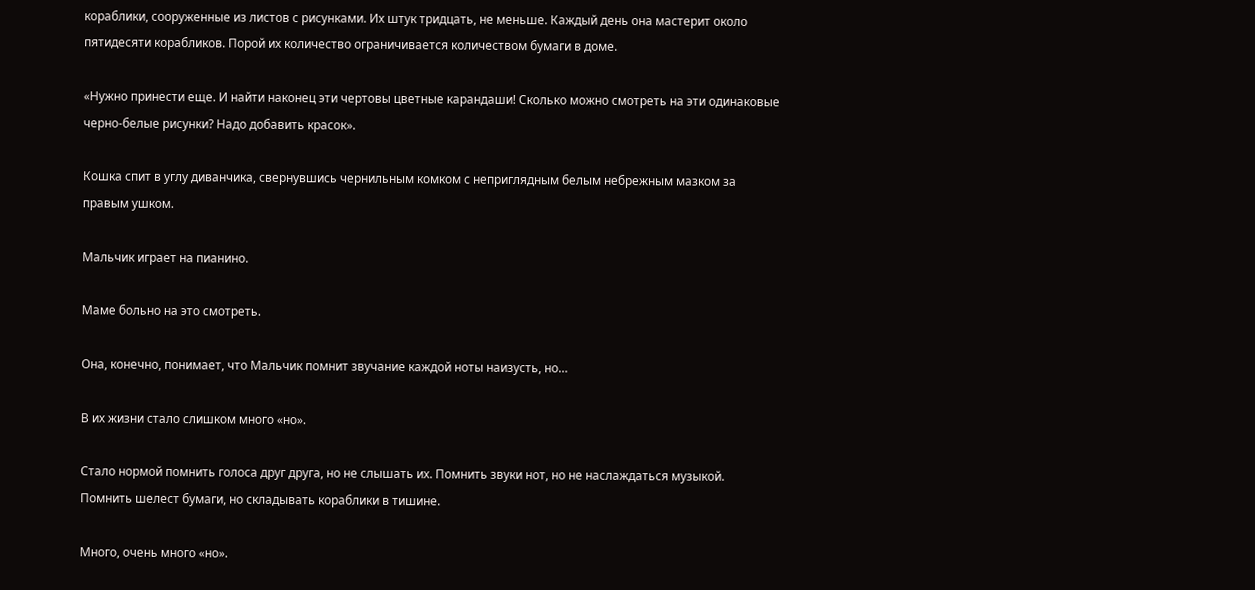кораблики, сооруженные из листов с рисунками. Их штук тридцать, не меньше. Каждый день она мастерит около пятидесяти корабликов. Порой их количество ограничивается количеством бумаги в доме.

«Нужно принести еще. И найти наконец эти чертовы цветные карандаши! Сколько можно смотреть на эти одинаковые черно-белые рисунки? Надо добавить красок».

Кошка спит в углу диванчика, свернувшись чернильным комком с неприглядным белым небрежным мазком за правым ушком.

Мальчик играет на пианино.

Маме больно на это смотреть.

Она, конечно, понимает, что Мальчик помнит звучание каждой ноты наизусть, но…

В их жизни стало слишком много «но».

Стало нормой помнить голоса друг друга, но не слышать их. Помнить звуки нот, но не наслаждаться музыкой. Помнить шелест бумаги, но складывать кораблики в тишине.

Много, очень много «но».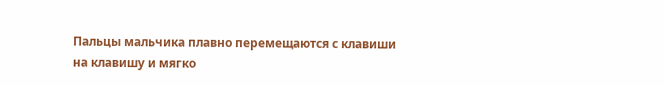Пальцы мальчика плавно перемещаются с клавиши на клавишу и мягко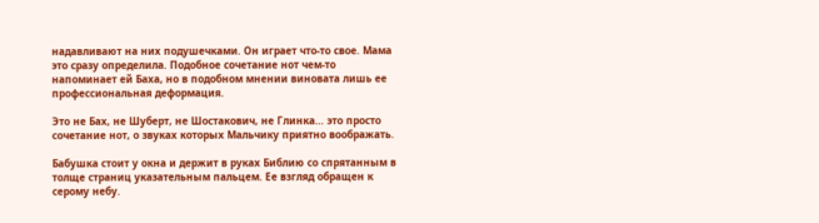надавливают на них подушечками. Он играет что-то свое. Мама это сразу определила. Подобное сочетание нот чем-то напоминает ей Баха, но в подобном мнении виновата лишь ее профессиональная деформация.

Это не Бах, не Шуберт, не Шостакович, не Глинка… это просто сочетание нот, о звуках которых Мальчику приятно воображать.

Бабушка стоит у окна и держит в руках Библию со спрятанным в толще страниц указательным пальцем. Ее взгляд обращен к серому небу.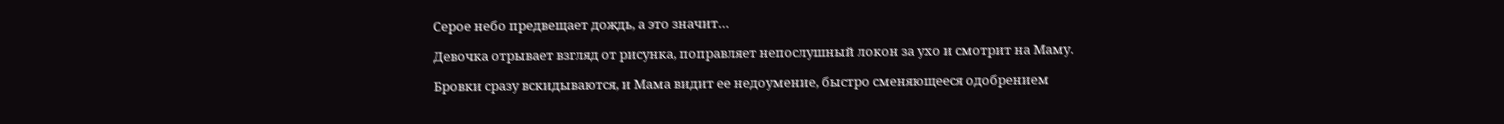Серое небо предвещает дождь, а это значит…

Девочка отрывает взгляд от рисунка, поправляет непослушный локон за ухо и смотрит на Маму.

Бровки сразу вскидываются, и Мама видит ее недоумение, быстро сменяющееся одобрением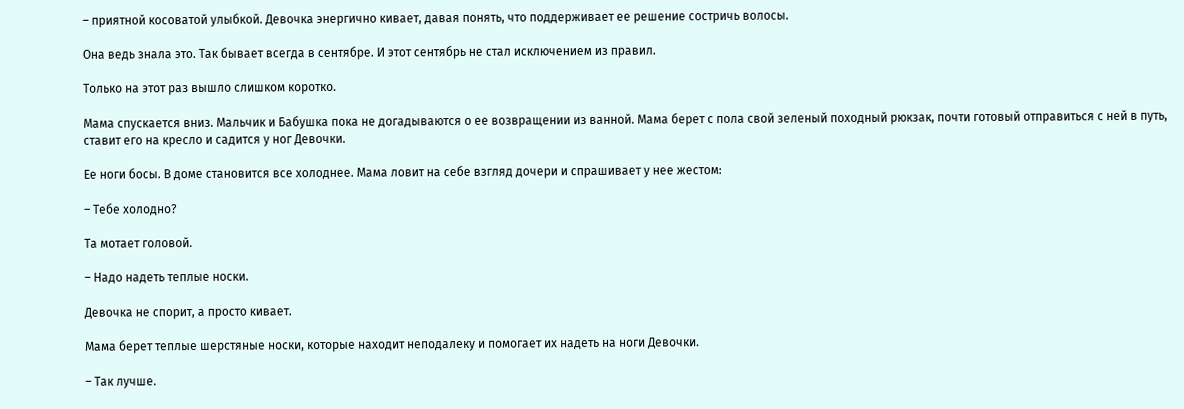– приятной косоватой улыбкой. Девочка энергично кивает, давая понять, что поддерживает ее решение состричь волосы.

Она ведь знала это. Так бывает всегда в сентябре. И этот сентябрь не стал исключением из правил.

Только на этот раз вышло слишком коротко.

Мама спускается вниз. Мальчик и Бабушка пока не догадываются о ее возвращении из ванной. Мама берет с пола свой зеленый походный рюкзак, почти готовый отправиться с ней в путь, ставит его на кресло и садится у ног Девочки.

Ее ноги босы. В доме становится все холоднее. Мама ловит на себе взгляд дочери и спрашивает у нее жестом:

– Тебе холодно?

Та мотает головой.

– Надо надеть теплые носки.

Девочка не спорит, а просто кивает.

Мама берет теплые шерстяные носки, которые находит неподалеку и помогает их надеть на ноги Девочки.

– Так лучше.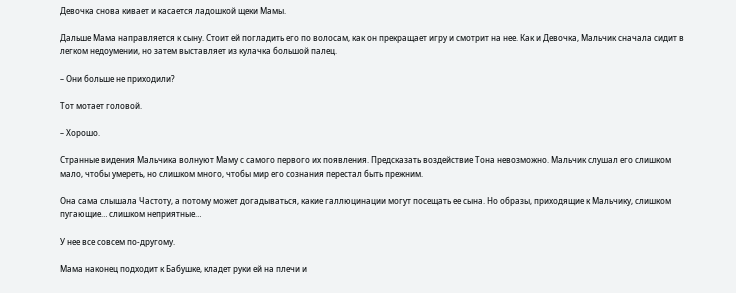Девочка снова кивает и касается ладошкой щеки Мамы.

Дальше Мама направляется к сыну. Стоит ей погладить его по волосам, как он прекращает игру и смотрит на нее. Как и Девочка, Мальчик сначала сидит в легком недоумении, но затем выставляет из кулачка большой палец.

– Они больше не приходили?

Тот мотает головой.

– Хорошо.

Странные видения Мальчика волнуют Маму с самого первого их появления. Предсказать воздействие Тона невозможно. Мальчик слушал его слишком мало, чтобы умереть, но слишком много, чтобы мир его сознания перестал быть прежним.

Она сама слышала Частоту, а потому может догадываться, какие галлюцинации могут посещать ее сына. Но образы, приходящие к Мальчику, слишком пугающие… слишком неприятные…

У нее все совсем по-другому.

Мама наконец подходит к Бабушке, кладет руки ей на плечи и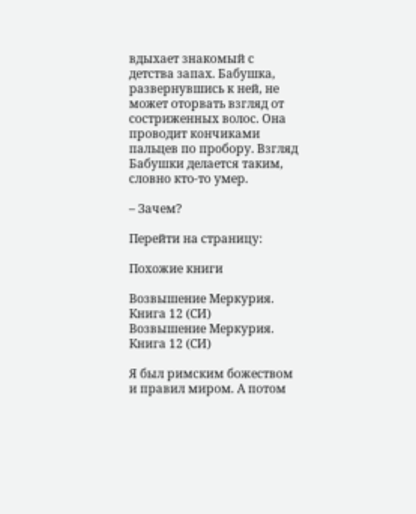вдыхает знакомый с детства запах. Бабушка, развернувшись к ней, не может оторвать взгляд от состриженных волос. Она проводит кончиками пальцев по пробору. Взгляд Бабушки делается таким, словно кто-то умер.

– Зачем?

Перейти на страницу:

Похожие книги

Возвышение Меркурия. Книга 12 (СИ)
Возвышение Меркурия. Книга 12 (СИ)

Я был римским божеством и правил миром. А потом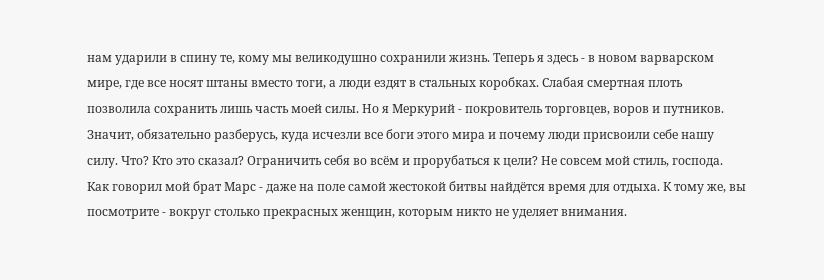нам ударили в спину те, кому мы великодушно сохранили жизнь. Теперь я здесь - в новом варварском мире, где все носят штаны вместо тоги, а люди ездят в стальных коробках. Слабая смертная плоть позволила сохранить лишь часть моей силы. Но я Меркурий - покровитель торговцев, воров и путников. Значит, обязательно разберусь, куда исчезли все боги этого мира и почему люди присвоили себе нашу силу. Что? Кто это сказал? Ограничить себя во всём и прорубаться к цели? Не совсем мой стиль, господа. Как говорил мой брат Марс - даже на поле самой жестокой битвы найдётся время для отдыха. К тому же, вы посмотрите - вокруг столько прекрасных женщин, которым никто не уделяет внимания.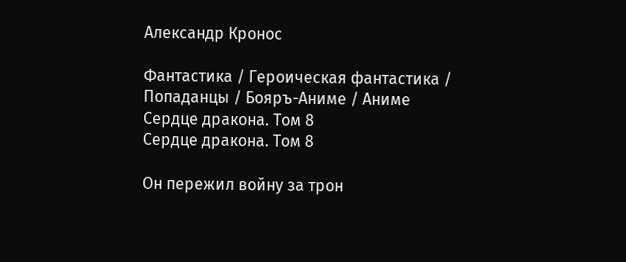Александр Кронос

Фантастика / Героическая фантастика / Попаданцы / Бояръ-Аниме / Аниме
Сердце дракона. Том 8
Сердце дракона. Том 8

Он пережил войну за трон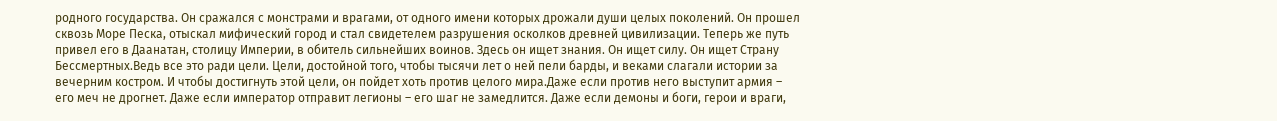родного государства. Он сражался с монстрами и врагами, от одного имени которых дрожали души целых поколений. Он прошел сквозь Море Песка, отыскал мифический город и стал свидетелем разрушения осколков древней цивилизации. Теперь же путь привел его в Даанатан, столицу Империи, в обитель сильнейших воинов. Здесь он ищет знания. Он ищет силу. Он ищет Страну Бессмертных.Ведь все это ради цели. Цели, достойной того, чтобы тысячи лет о ней пели барды, и веками слагали истории за вечерним костром. И чтобы достигнуть этой цели, он пойдет хоть против целого мира.Даже если против него выступит армия – его меч не дрогнет. Даже если император отправит легионы – его шаг не замедлится. Даже если демоны и боги, герои и враги,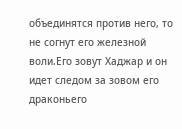объединятся против него, то не согнут его железной воли.Его зовут Хаджар и он идет следом за зовом его драконьего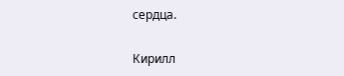сердца.

Кирилл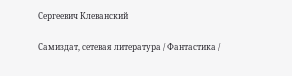Сергеевич Клеванский

Самиздат, сетевая литература / Фантастика /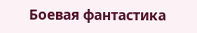Боевая фантастика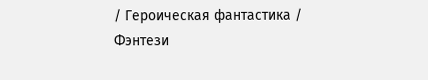/ Героическая фантастика / Фэнтези